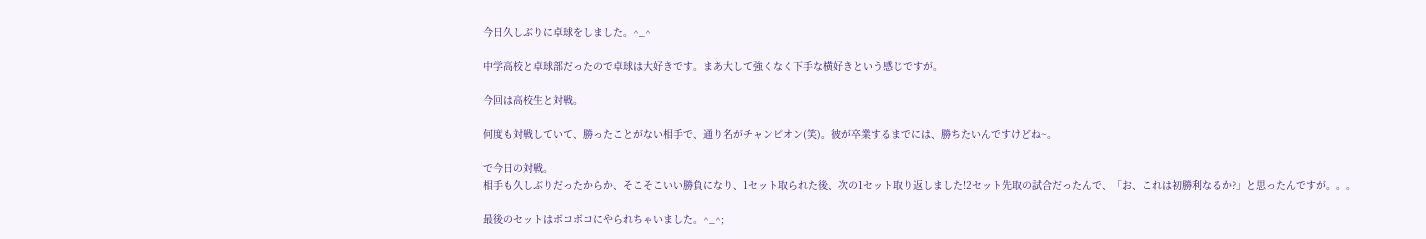今日久しぶりに卓球をしました。^_^

中学高校と卓球部だったので卓球は大好きです。まあ大して強くなく下手な横好きという感じですが。

今回は高校生と対戦。

何度も対戦していて、勝ったことがない相手で、通り名がチャンピオン(笑)。彼が卒業するまでには、勝ちたいんですけどね~。

で今日の対戦。
相手も久しぶりだったからか、そこそこいい勝負になり、1セット取られた後、次の1セット取り返しました!2セット先取の試合だったんで、「お、これは初勝利なるか?」と思ったんですが。。。

最後のセットはボコボコにやられちゃいました。^_^;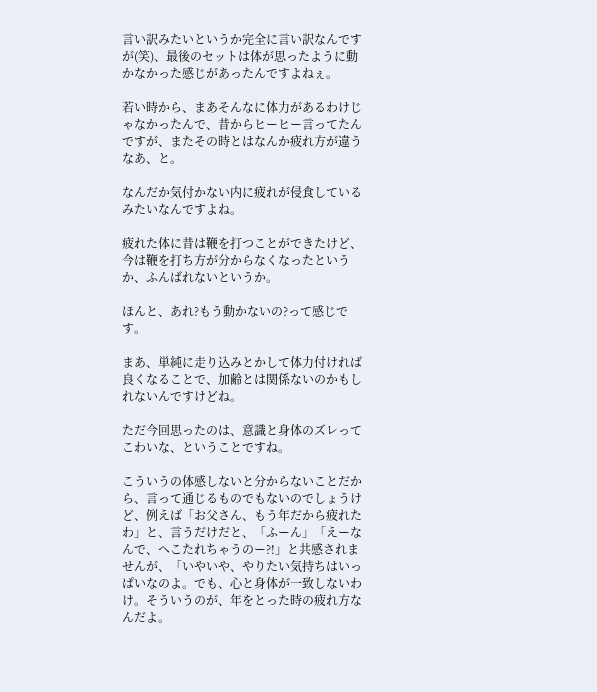言い訳みたいというか完全に言い訳なんですが(笑)、最後のセットは体が思ったように動かなかった感じがあったんですよねぇ。

若い時から、まあそんなに体力があるわけじゃなかったんで、昔からヒーヒー言ってたんですが、またその時とはなんか疲れ方が違うなあ、と。

なんだか気付かない内に疲れが侵食しているみたいなんですよね。

疲れた体に昔は鞭を打つことができたけど、今は鞭を打ち方が分からなくなったというか、ふんばれないというか。

ほんと、あれ?もう動かないの?って感じです。

まあ、単純に走り込みとかして体力付ければ良くなることで、加齢とは関係ないのかもしれないんですけどね。

ただ今回思ったのは、意識と身体のズレってこわいな、ということですね。

こういうの体感しないと分からないことだから、言って通じるものでもないのでしょうけど、例えば「お父さん、もう年だから疲れたわ」と、言うだけだと、「ふーん」「えーなんで、へこたれちゃうのー?!」と共感されませんが、「いやいや、やりたい気持ちはいっぱいなのよ。でも、心と身体が一致しないわけ。そういうのが、年をとった時の疲れ方なんだよ。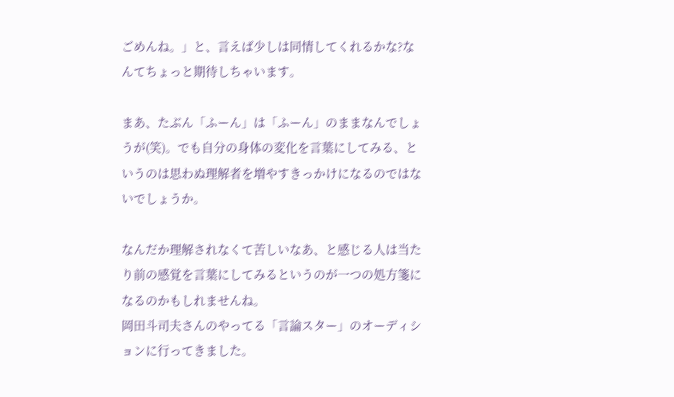ごめんね。」と、言えば少しは同情してくれるかな?なんてちょっと期待しちゃいます。

まあ、たぶん「ふーん」は「ふーん」のままなんでしょうが(笑)。でも自分の身体の変化を言葉にしてみる、というのは思わぬ理解者を増やすきっかけになるのではないでしょうか。

なんだか理解されなくて苦しいなあ、と感じる人は当たり前の感覚を言葉にしてみるというのが一つの処方箋になるのかもしれませんね。
岡田斗司夫さんのやってる「言論スター」のオーディションに行ってきました。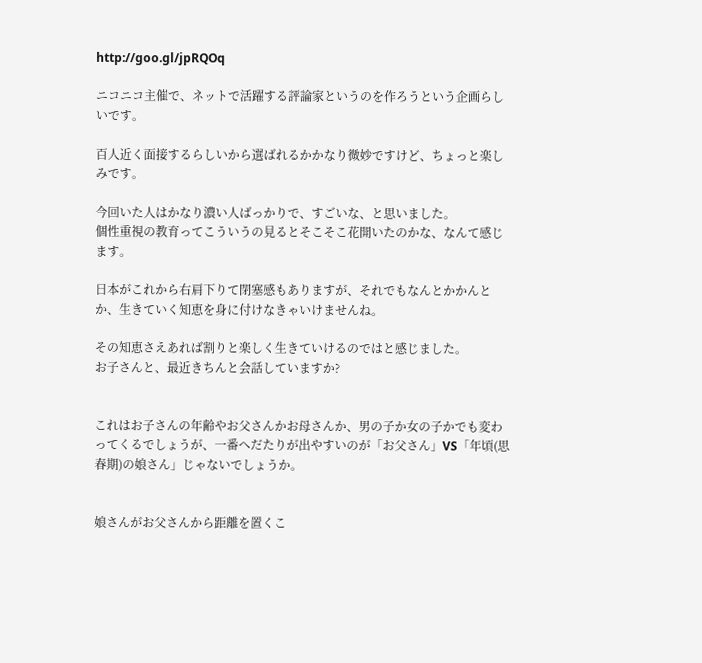http://goo.gl/jpRQOq

ニコニコ主催で、ネットで活躍する評論家というのを作ろうという企画らしいです。

百人近く面接するらしいから選ばれるかかなり微妙ですけど、ちょっと楽しみです。

今回いた人はかなり濃い人ばっかりで、すごいな、と思いました。
個性重視の教育ってこういうの見るとそこそこ花開いたのかな、なんて感じます。

日本がこれから右肩下りて閉塞感もありますが、それでもなんとかかんとか、生きていく知恵を身に付けなきゃいけませんね。

その知恵さえあれば割りと楽しく生きていけるのではと感じました。
お子さんと、最近きちんと会話していますか?


これはお子さんの年齢やお父さんかお母さんか、男の子か女の子かでも変わってくるでしょうが、一番へだたりが出やすいのが「お父さん」VS「年頃(思春期)の娘さん」じゃないでしょうか。


娘さんがお父さんから距離を置くこ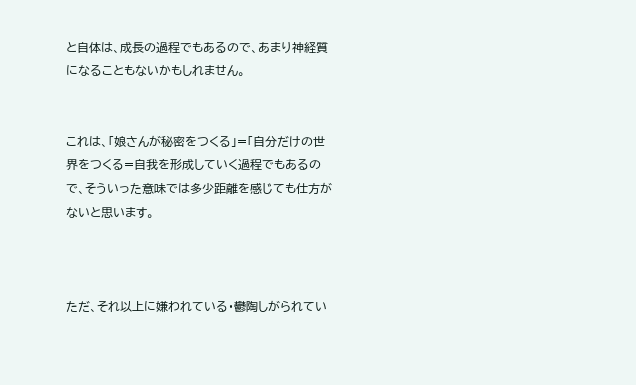と自体は、成長の過程でもあるので、あまり神経質になることもないかもしれません。


これは、「娘さんが秘密をつくる」=「自分だけの世界をつくる=自我を形成していく過程でもあるので、そういった意味では多少距離を感じても仕方がないと思います。



ただ、それ以上に嫌われている・鬱陶しがられてい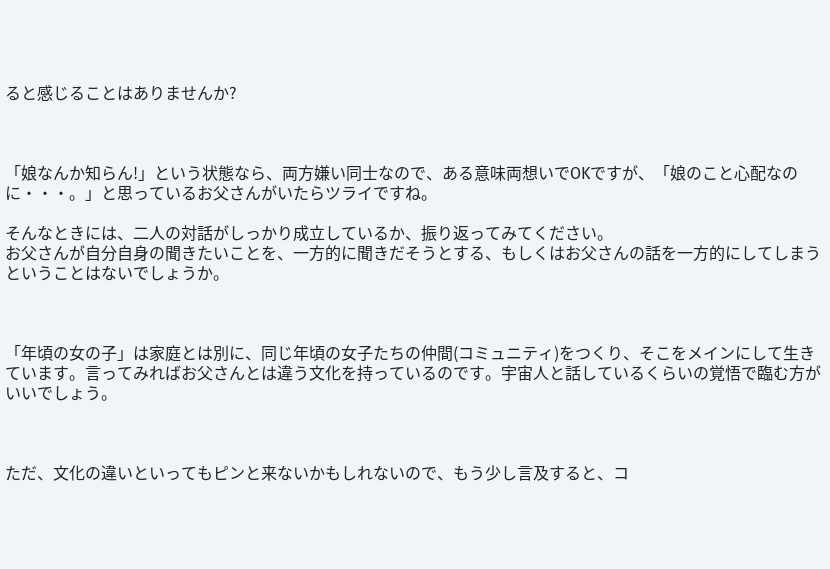ると感じることはありませんか?



「娘なんか知らん!」という状態なら、両方嫌い同士なので、ある意味両想いでOKですが、「娘のこと心配なのに・・・。」と思っているお父さんがいたらツライですね。

そんなときには、二人の対話がしっかり成立しているか、振り返ってみてください。
お父さんが自分自身の聞きたいことを、一方的に聞きだそうとする、もしくはお父さんの話を一方的にしてしまうということはないでしょうか。



「年頃の女の子」は家庭とは別に、同じ年頃の女子たちの仲間(コミュニティ)をつくり、そこをメインにして生きています。言ってみればお父さんとは違う文化を持っているのです。宇宙人と話しているくらいの覚悟で臨む方がいいでしょう。



ただ、文化の違いといってもピンと来ないかもしれないので、もう少し言及すると、コ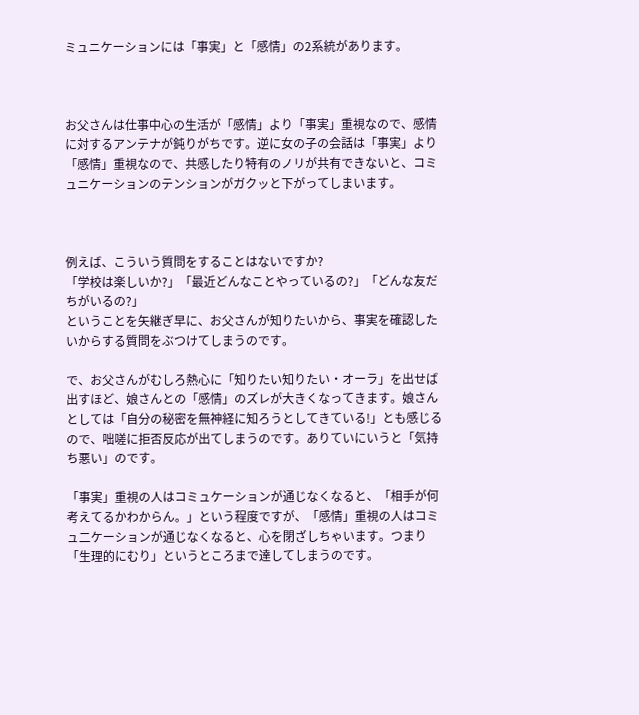ミュニケーションには「事実」と「感情」の2系統があります。



お父さんは仕事中心の生活が「感情」より「事実」重視なので、感情に対するアンテナが鈍りがちです。逆に女の子の会話は「事実」より「感情」重視なので、共感したり特有のノリが共有できないと、コミュニケーションのテンションがガクッと下がってしまいます。



例えば、こういう質問をすることはないですか?
「学校は楽しいか?」「最近どんなことやっているの?」「どんな友だちがいるの?」
ということを矢継ぎ早に、お父さんが知りたいから、事実を確認したいからする質問をぶつけてしまうのです。

で、お父さんがむしろ熱心に「知りたい知りたい・オーラ」を出せば出すほど、娘さんとの「感情」のズレが大きくなってきます。娘さんとしては「自分の秘密を無神経に知ろうとしてきている!」とも感じるので、咄嗟に拒否反応が出てしまうのです。ありていにいうと「気持ち悪い」のです。

「事実」重視の人はコミュケーションが通じなくなると、「相手が何考えてるかわからん。」という程度ですが、「感情」重視の人はコミュ二ケーションが通じなくなると、心を閉ざしちゃいます。つまり「生理的にむり」というところまで達してしまうのです。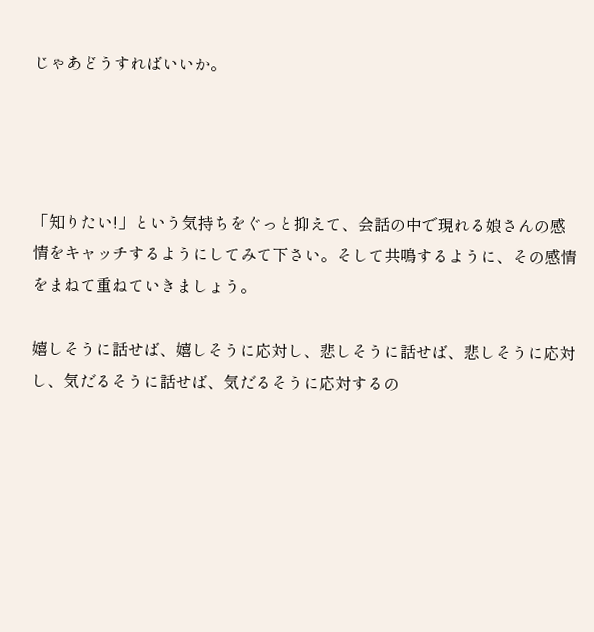じゃあどうすればいいか。




「知りたい!」という気持ちをぐっと抑えて、会話の中で現れる娘さんの感情をキャッチするようにしてみて下さい。そして共鳴するように、その感情をまねて重ねていきましょう。

嬉しそうに話せば、嬉しそうに応対し、悲しそうに話せば、悲しそうに応対し、気だるそうに話せば、気だるそうに応対するの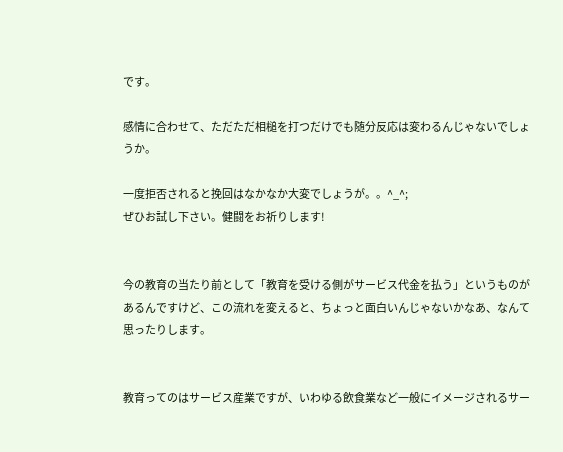です。

感情に合わせて、ただただ相槌を打つだけでも随分反応は変わるんじゃないでしょうか。

一度拒否されると挽回はなかなか大変でしょうが。。^_^;
ぜひお試し下さい。健闘をお祈りします!


今の教育の当たり前として「教育を受ける側がサービス代金を払う」というものがあるんですけど、この流れを変えると、ちょっと面白いんじゃないかなあ、なんて思ったりします。


教育ってのはサービス産業ですが、いわゆる飲食業など一般にイメージされるサー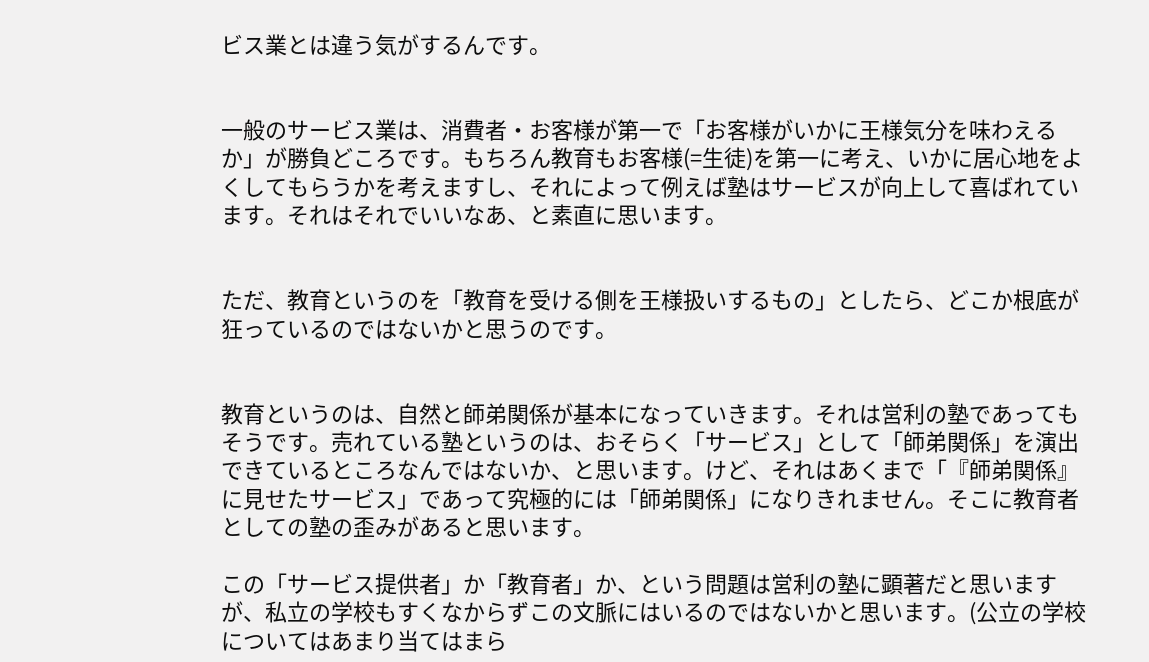ビス業とは違う気がするんです。


一般のサービス業は、消費者・お客様が第一で「お客様がいかに王様気分を味わえるか」が勝負どころです。もちろん教育もお客様(=生徒)を第一に考え、いかに居心地をよくしてもらうかを考えますし、それによって例えば塾はサービスが向上して喜ばれています。それはそれでいいなあ、と素直に思います。


ただ、教育というのを「教育を受ける側を王様扱いするもの」としたら、どこか根底が狂っているのではないかと思うのです。


教育というのは、自然と師弟関係が基本になっていきます。それは営利の塾であってもそうです。売れている塾というのは、おそらく「サービス」として「師弟関係」を演出できているところなんではないか、と思います。けど、それはあくまで「『師弟関係』に見せたサービス」であって究極的には「師弟関係」になりきれません。そこに教育者としての塾の歪みがあると思います。

この「サービス提供者」か「教育者」か、という問題は営利の塾に顕著だと思いますが、私立の学校もすくなからずこの文脈にはいるのではないかと思います。(公立の学校についてはあまり当てはまら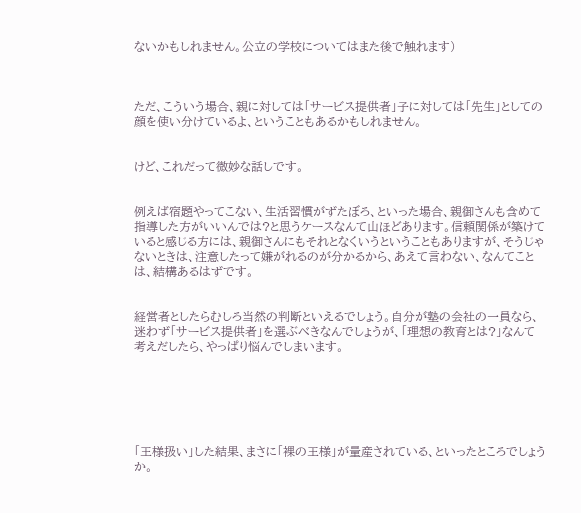ないかもしれません。公立の学校についてはまた後で触れます)



ただ、こういう場合、親に対しては「サービス提供者」子に対しては「先生」としての顔を使い分けているよ、ということもあるかもしれません。


けど、これだって微妙な話しです。


例えば宿題やってこない、生活習慣がずたぼろ、といった場合、親御さんも含めて指導した方がいいんでは?と思うケースなんて山ほどあります。信頼関係が築けていると感じる方には、親御さんにもそれとなくいうということもありますが、そうじゃないときは、注意したって嫌がれるのが分かるから、あえて言わない、なんてことは、結構あるはずです。


経営者としたらむしろ当然の判断といえるでしょう。自分が塾の会社の一員なら、迷わず「サービス提供者」を選ぶべきなんでしょうが、「理想の教育とは?」なんて考えだしたら、やっぱり悩んでしまいます。






「王様扱い」した結果、まさに「裸の王様」が量産されている、といったところでしょうか。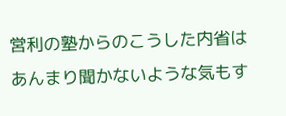営利の塾からのこうした内省はあんまり聞かないような気もす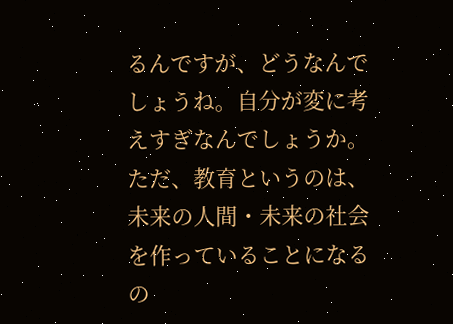るんですが、どうなんでしょうね。自分が変に考えすぎなんでしょうか。ただ、教育というのは、未来の人間・未来の社会を作っていることになるの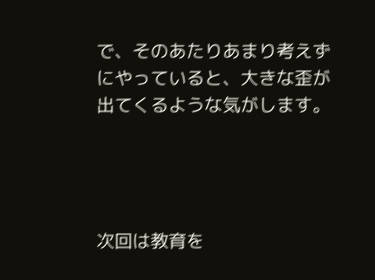で、そのあたりあまり考えずにやっていると、大きな歪が出てくるような気がします。




次回は教育を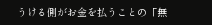うける側がお金を払うことの「無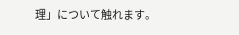理」について触れます。